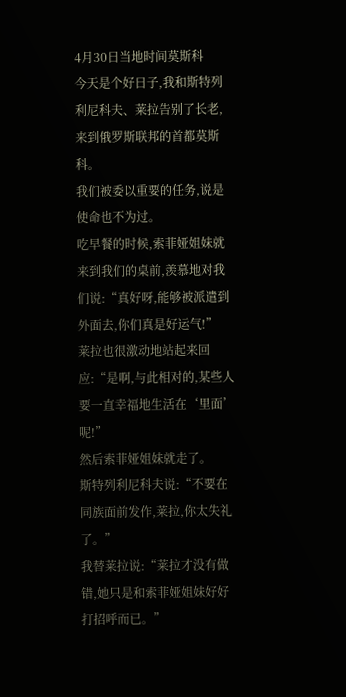4月30日当地时间莫斯科
今天是个好日子,我和斯特列利尼科夫、莱拉告别了长老,来到俄罗斯联邦的首都莫斯科。
我们被委以重要的任务,说是使命也不为过。
吃早餐的时候,索菲娅姐妹就来到我们的桌前,羡慕地对我们说:“真好呀,能够被派遣到外面去,你们真是好运气!”
莱拉也很激动地站起来回应:“是啊,与此相对的,某些人要一直幸福地生活在‘里面’呢!”
然后索菲娅姐妹就走了。
斯特列利尼科夫说:“不要在同族面前发作,莱拉,你太失礼了。”
我替莱拉说:“莱拉才没有做错,她只是和索菲娅姐妹好好打招呼而已。”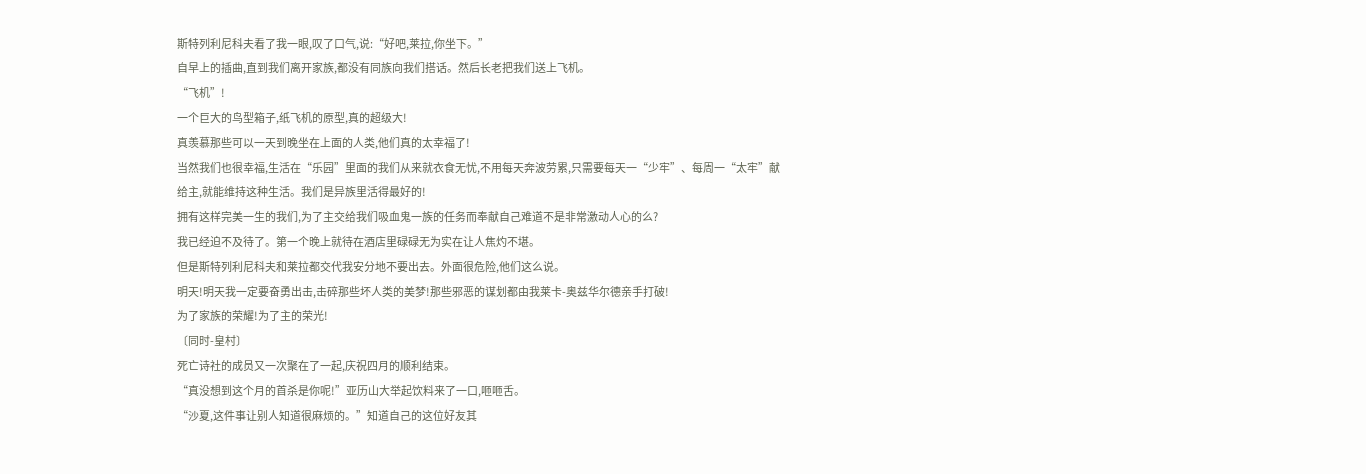斯特列利尼科夫看了我一眼,叹了口气,说:“好吧,莱拉,你坐下。”
自早上的插曲,直到我们离开家族,都没有同族向我们搭话。然后长老把我们送上飞机。
“飞机”!
一个巨大的鸟型箱子,纸飞机的原型,真的超级大!
真羡慕那些可以一天到晚坐在上面的人类,他们真的太幸福了!
当然我们也很幸福,生活在“乐园”里面的我们从来就衣食无忧,不用每天奔波劳累,只需要每天一“少牢”、每周一“太牢”献给主,就能维持这种生活。我们是异族里活得最好的!
拥有这样完美一生的我们,为了主交给我们吸血鬼一族的任务而奉献自己难道不是非常激动人心的么?
我已经迫不及待了。第一个晚上就待在酒店里碌碌无为实在让人焦灼不堪。
但是斯特列利尼科夫和莱拉都交代我安分地不要出去。外面很危险,他们这么说。
明天!明天我一定要奋勇出击,击碎那些坏人类的美梦!那些邪恶的谋划都由我莱卡-奥兹华尔德亲手打破!
为了家族的荣耀!为了主的荣光!
〔同时-皇村〕
死亡诗社的成员又一次聚在了一起,庆祝四月的顺利结束。
“真没想到这个月的首杀是你呢!”亚历山大举起饮料来了一口,咂咂舌。
“沙夏,这件事让别人知道很麻烦的。”知道自己的这位好友其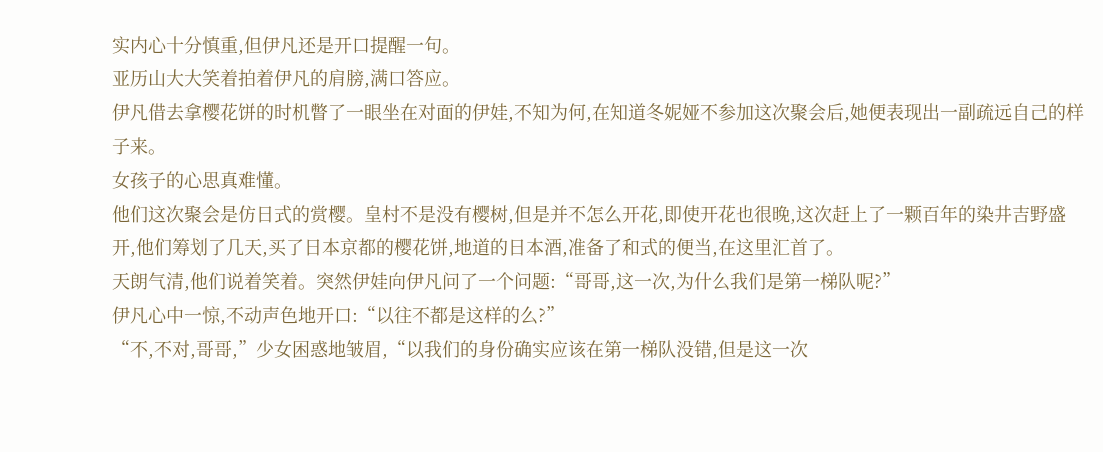实内心十分慎重,但伊凡还是开口提醒一句。
亚历山大大笑着拍着伊凡的肩膀,满口答应。
伊凡借去拿樱花饼的时机瞥了一眼坐在对面的伊娃,不知为何,在知道冬妮娅不参加这次聚会后,她便表现出一副疏远自己的样子来。
女孩子的心思真难懂。
他们这次聚会是仿日式的赏樱。皇村不是没有樱树,但是并不怎么开花,即使开花也很晚,这次赶上了一颗百年的染井吉野盛开,他们筹划了几天,买了日本京都的樱花饼,地道的日本酒,准备了和式的便当,在这里汇首了。
天朗气清,他们说着笑着。突然伊娃向伊凡问了一个问题:“哥哥,这一次,为什么我们是第一梯队呢?”
伊凡心中一惊,不动声色地开口:“以往不都是这样的么?”
“不,不对,哥哥,”少女困惑地皱眉,“以我们的身份确实应该在第一梯队没错,但是这一次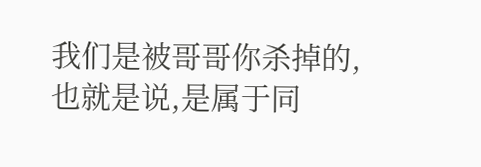我们是被哥哥你杀掉的,也就是说,是属于同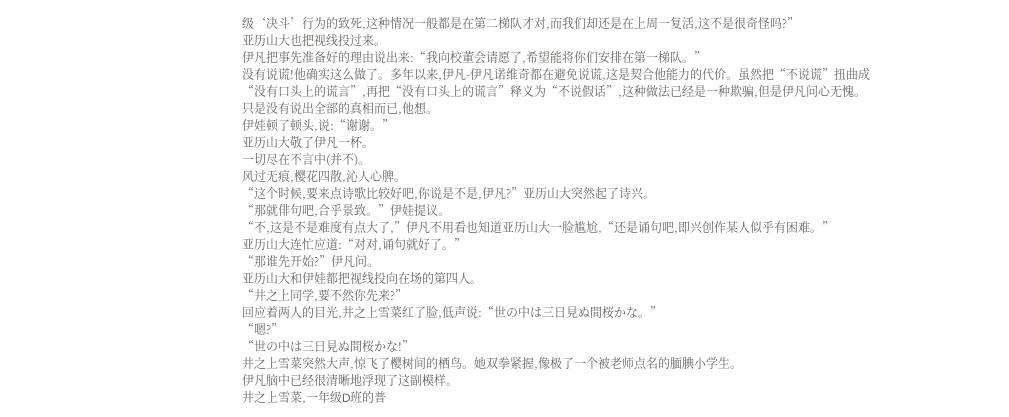级‘决斗’行为的致死,这种情况一般都是在第二梯队才对,而我们却还是在上周一复活,这不是很奇怪吗?”
亚历山大也把视线投过来。
伊凡把事先准备好的理由说出来:“我向校董会请愿了,希望能将你们安排在第一梯队。”
没有说谎!他确实这么做了。多年以来,伊凡-伊凡诺维奇都在避免说谎,这是契合他能力的代价。虽然把“不说谎”扭曲成“没有口头上的谎言”,再把“没有口头上的谎言”释义为“不说假话”,这种做法已经是一种欺骗,但是伊凡问心无愧。
只是没有说出全部的真相而已,他想。
伊娃顿了顿头,说:“谢谢。”
亚历山大敬了伊凡一杯。
一切尽在不言中(并不)。
风过无痕,樱花四散,沁人心脾。
“这个时候,要来点诗歌比较好吧,你说是不是,伊凡?”亚历山大突然起了诗兴。
“那就俳句吧,合乎景致。”伊娃提议。
“不,这是不是难度有点大了,”伊凡不用看也知道亚历山大一脸尴尬,“还是诵句吧,即兴创作某人似乎有困难。”
亚历山大连忙应道:“对对,诵句就好了。”
“那谁先开始?”伊凡问。
亚历山大和伊娃都把视线投向在场的第四人。
“井之上同学,要不然你先来?”
回应着两人的目光,井之上雪菜红了脸,低声说:“世の中は三日見ぬ間桜かな。”
“嗯?”
“世の中は三日見ぬ間桜かな!”
井之上雪菜突然大声,惊飞了樱树间的栖鸟。她双拳紧握,像极了一个被老师点名的腼腆小学生。
伊凡脑中已经很清晰地浮现了这副模样。
井之上雪菜,一年级D班的普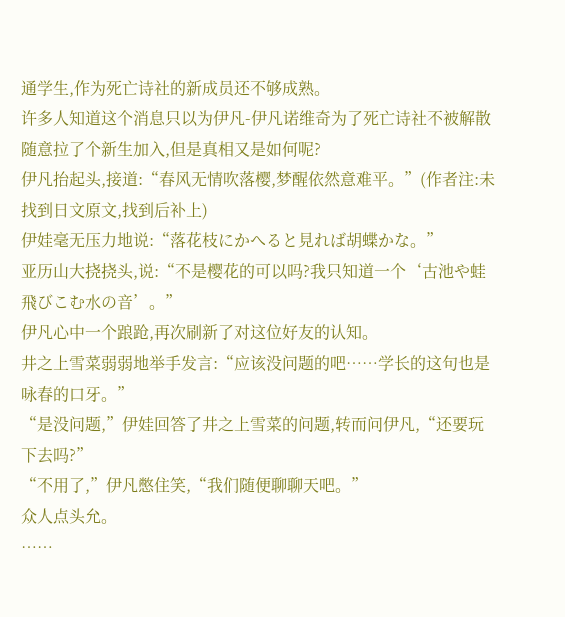通学生,作为死亡诗社的新成员还不够成熟。
许多人知道这个消息只以为伊凡-伊凡诺维奇为了死亡诗社不被解散随意拉了个新生加入,但是真相又是如何呢?
伊凡抬起头,接道:“春风无情吹落樱,梦醒依然意难平。”(作者注:未找到日文原文,找到后补上)
伊娃毫无压力地说:“落花枝にかへると見れば胡蝶かな。”
亚历山大挠挠头,说:“不是樱花的可以吗?我只知道一个‘古池や蛙飛びこむ水の音’。”
伊凡心中一个踉跄,再次刷新了对这位好友的认知。
井之上雪菜弱弱地举手发言:“应该没问题的吧……学长的这句也是咏春的口牙。”
“是没问题,”伊娃回答了井之上雪菜的问题,转而问伊凡,“还要玩下去吗?”
“不用了,”伊凡憋住笑,“我们随便聊聊天吧。”
众人点头允。
……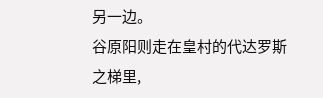另一边。
谷原阳则走在皇村的代达罗斯之梯里,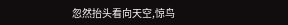忽然抬头看向天空,惊鸟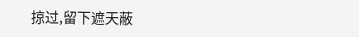掠过,留下遮天蔽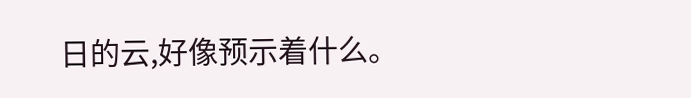日的云,好像预示着什么。